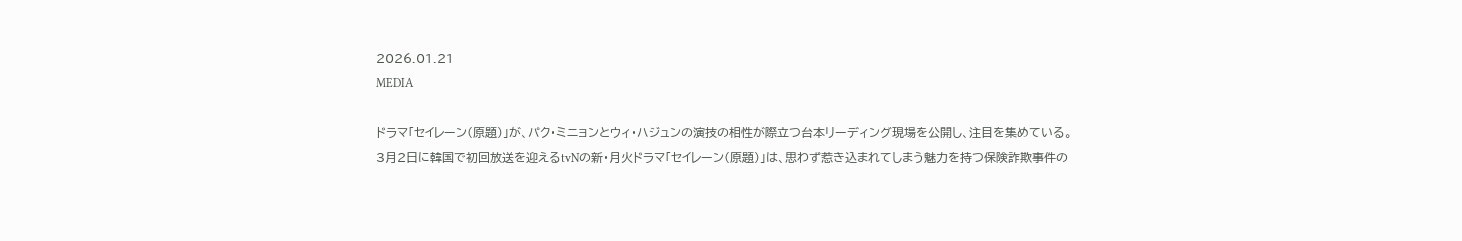2026.01.21
MEDIA

ドラマ「セイレーン(原題)」が、パク・ミニョンとウィ・ハジュンの演技の相性が際立つ台本リーディング現場を公開し、注目を集めている。
3月2日に韓国で初回放送を迎えるtvNの新・月火ドラマ「セイレーン(原題)」は、思わず惹き込まれてしまう魅力を持つ保険詐欺事件の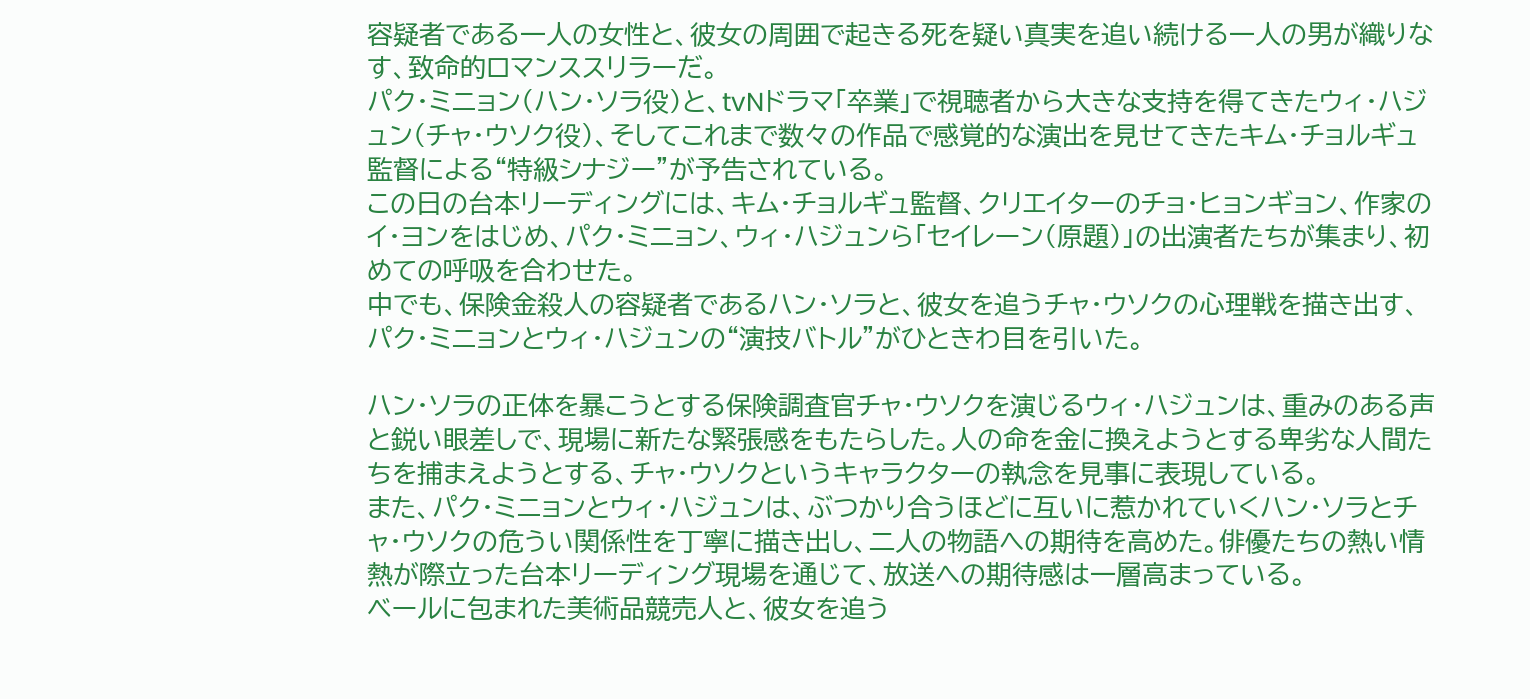容疑者である一人の女性と、彼女の周囲で起きる死を疑い真実を追い続ける一人の男が織りなす、致命的ロマンススリラーだ。
パク・ミニョン(ハン・ソラ役)と、tvNドラマ「卒業」で視聴者から大きな支持を得てきたウィ・ハジュン(チャ・ウソク役)、そしてこれまで数々の作品で感覚的な演出を見せてきたキム・チョルギュ監督による“特級シナジー”が予告されている。
この日の台本リーディングには、キム・チョルギュ監督、クリエイターのチョ・ヒョンギョン、作家のイ・ヨンをはじめ、パク・ミニョン、ウィ・ハジュンら「セイレーン(原題)」の出演者たちが集まり、初めての呼吸を合わせた。
中でも、保険金殺人の容疑者であるハン・ソラと、彼女を追うチャ・ウソクの心理戦を描き出す、パク・ミニョンとウィ・ハジュンの“演技バトル”がひときわ目を引いた。

ハン・ソラの正体を暴こうとする保険調査官チャ・ウソクを演じるウィ・ハジュンは、重みのある声と鋭い眼差しで、現場に新たな緊張感をもたらした。人の命を金に換えようとする卑劣な人間たちを捕まえようとする、チャ・ウソクというキャラクターの執念を見事に表現している。
また、パク・ミニョンとウィ・ハジュンは、ぶつかり合うほどに互いに惹かれていくハン・ソラとチャ・ウソクの危うい関係性を丁寧に描き出し、二人の物語への期待を高めた。俳優たちの熱い情熱が際立った台本リーディング現場を通じて、放送への期待感は一層高まっている。
ベールに包まれた美術品競売人と、彼女を追う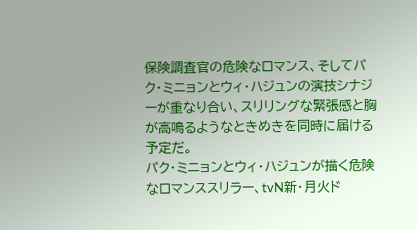保険調査官の危険なロマンス、そしてパク・ミニョンとウィ・ハジュンの演技シナジーが重なり合い、スリリングな緊張感と胸が高鳴るようなときめきを同時に届ける予定だ。
パク・ミニョンとウィ・ハジュンが描く危険なロマンススリラー、tvN新・月火ド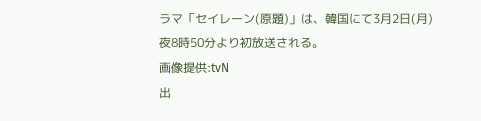ラマ「セイレーン(原題)」は、韓国にて3月2日(月)夜8時50分より初放送される。
画像提供:tvN
出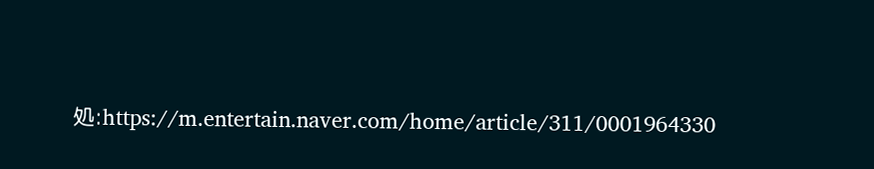処:https://m.entertain.naver.com/home/article/311/0001964330